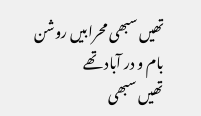تھیں سبھی محرابیں روشن بام و در آباد تھے
تھیں سبھی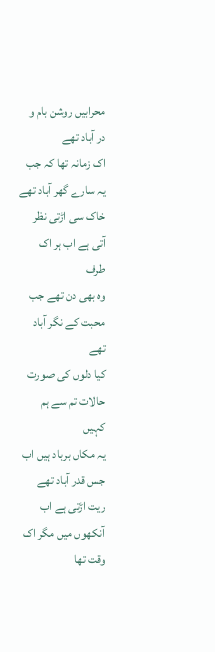محرابیں روشن بام و در آباد تھے
اک زمانہ تھا کہ جب یہ سارے گھر آباد تھے
خاک سی اڑتی نظر آتی ہے اب ہر اک طرف
وہ بھی دن تھے جب محبت کے نگر آباد تھے
کیا دلوں کی صورت حالات تم سے ہم کہیں
یہ مکاں برباد ہیں اب جس قدر آباد تھے
ریت اڑتی ہے اب آنکھوں میں مگر اک وقت تھا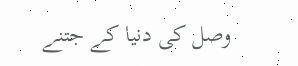وصل کی دنیا کے جتنے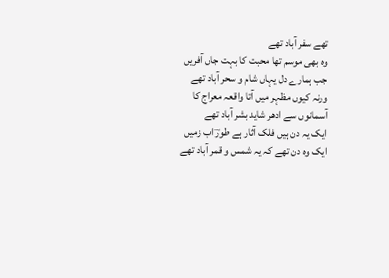تھے سفر آباد تھے
وہ بھی موسم تھا محبت کا بہت جاں آفریں
جب ہمارے دل یہاں شام و سحر آباد تھے
ورنہ کیوں مظہر میں آتا واقعہ معراج کا
آسمانوں سے ادھر شاید بشر آباد تھے
ایک یہ دن ہیں فلک آثار ہے طورؔ اب زمیں
ایک وہ دن تھے کہ یہ شمس و قمر آباد تھے